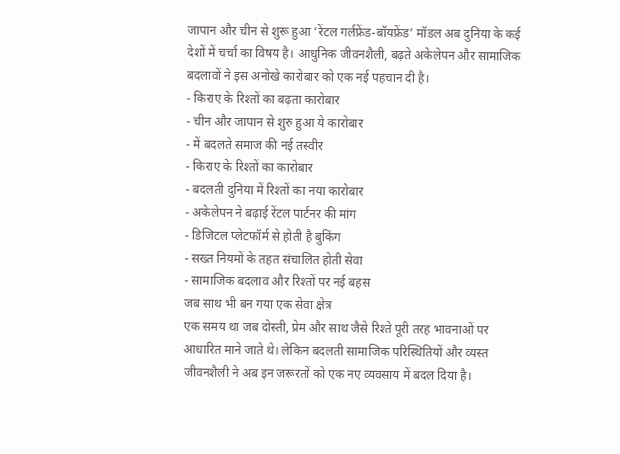जापान और चीन से शुरू हुआ ‘रेंटल गर्लफ्रेंड-बॉयफ्रेंड’ मॉडल अब दुनिया के कई देशों में चर्चा का विषय है। आधुनिक जीवनशैली, बढ़ते अकेलेपन और सामाजिक बदलावों ने इस अनोखे कारोबार को एक नई पहचान दी है।
- किराए के रिश्तों का बढ़ता कारोबार
- चीन और जापान से शुरु हुआ ये कारोबार
- में बदलते समाज की नई तस्वीर
- किराए के रिश्तों का कारोबार
- बदलती दुनिया में रिश्तों का नया कारोबार
- अकेलेपन ने बढ़ाई रेंटल पार्टनर की मांग
- डिजिटल प्लेटफॉर्म से होती है बुकिंग
- सख्त नियमों के तहत संचालित होती सेवा
- सामाजिक बदलाव और रिश्तों पर नई बहस
जब साथ भी बन गया एक सेवा क्षेत्र
एक समय था जब दोस्ती, प्रेम और साथ जैसे रिश्ते पूरी तरह भावनाओं पर आधारित माने जाते थे। लेकिन बदलती सामाजिक परिस्थितियों और व्यस्त जीवनशैली ने अब इन जरूरतों को एक नए व्यवसाय में बदल दिया है।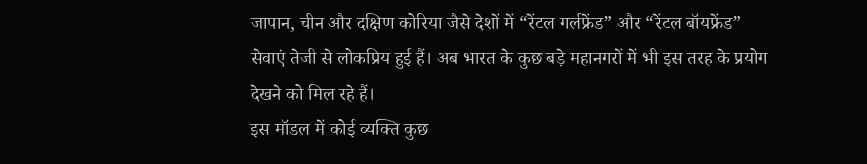जापान, चीन और दक्षिण कोरिया जैसे देशों में “रेंटल गर्लफ्रेंड” और “रेंटल बॉयफ्रेंड” सेवाएं तेजी से लोकप्रिय हुई हैं। अब भारत के कुछ बड़े महानगरों में भी इस तरह के प्रयोग देखने को मिल रहे हैं।
इस मॉडल में कोई व्यक्ति कुछ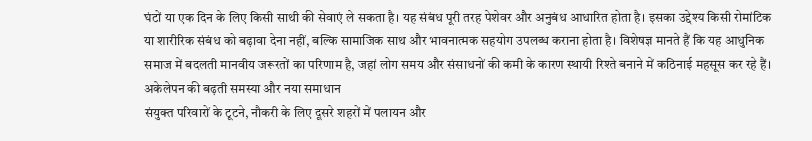घंटों या एक दिन के लिए किसी साथी की सेवाएं ले सकता है। यह संबंध पूरी तरह पेशेवर और अनुबंध आधारित होता है। इसका उद्देश्य किसी रोमांटिक या शारीरिक संबंध को बढ़ावा देना नहीं, बल्कि सामाजिक साथ और भावनात्मक सहयोग उपलब्ध कराना होता है। विशेषज्ञ मानते हैं कि यह आधुनिक समाज में बदलती मानवीय जरूरतों का परिणाम है, जहां लोग समय और संसाधनों की कमी के कारण स्थायी रिश्ते बनाने में कठिनाई महसूस कर रहे हैं।
अकेलेपन की बढ़ती समस्या और नया समाधान
संयुक्त परिवारों के टूटने, नौकरी के लिए दूसरे शहरों में पलायन और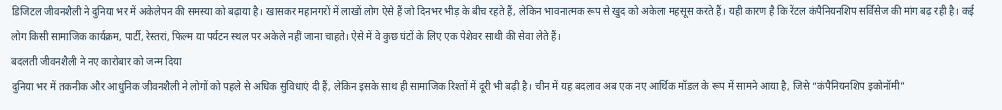डिजिटल जीवनशैली ने दुनिया भर में अकेलेपन की समस्या को बढ़ाया है। खासकर महानगरों में लाखों लोग ऐसे हैं जो दिनभर भीड़ के बीच रहते हैं, लेकिन भावनात्मक रूप से खुद को अकेला महसूस करते हैं। यही कारण है कि रेंटल कंपैनियनशिप सर्विसेज की मांग बढ़ रही है। कई लोग किसी सामाजिक कार्यक्रम, पार्टी, रेस्तरां, फिल्म या पर्यटन स्थल पर अकेले नहीं जाना चाहते। ऐसे में वे कुछ घंटों के लिए एक पेशेवर साथी की सेवा लेते हैं।
बदलती जीवनशैली ने नए कारोबार को जन्म दिया
दुनिया भर में तकनीक और आधुनिक जीवनशैली ने लोगों को पहले से अधिक सुविधाएं दी हैं, लेकिन इसके साथ ही सामाजिक रिश्तों में दूरी भी बढ़ी है। चीन में यह बदलाव अब एक नए आर्थिक मॉडल के रूप में सामने आया है, जिसे “कंपैनियनशिप इकोनॉमी”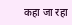कहा जा रहा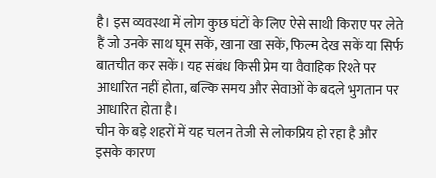है। इस व्यवस्था में लोग कुछ घंटों के लिए ऐसे साथी किराए पर लेते हैं जो उनके साथ घूम सकें, खाना खा सकें, फिल्म देख सकें या सिर्फ बातचीत कर सकें। यह संबंध किसी प्रेम या वैवाहिक रिश्ते पर आधारित नहीं होता, बल्कि समय और सेवाओं के बदले भुगतान पर आधारित होता है।
चीन के बड़े शहरों में यह चलन तेजी से लोकप्रिय हो रहा है और इसके कारण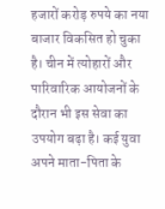हजारों करोड़ रुपये का नया बाजार विकसित हो चुका है। चीन में त्योहारों और पारिवारिक आयोजनों के दौरान भी इस सेवा का उपयोग बढ़ा है। कई युवा अपने माता-पिता के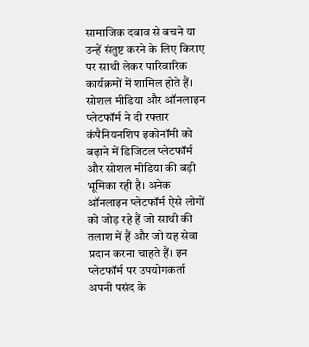सामाजिक दबाव से बचने या उन्हें संतुष्ट करने के लिए किराए पर साथी लेकर पारिवारिक कार्यक्रमों में शामिल होते हैं।
सोशल मीडिया और ऑनलाइन प्लेटफॉर्म ने दी रफ्तार
कंपैनियनशिप इकोनॉमी को बढ़ाने में डिजिटल प्लेटफॉर्म और सोशल मीडिया की बड़ी भूमिका रही है। अनेक ऑनलाइन प्लेटफॉर्म ऐसे लोगों को जोड़ रहे हैं जो साथी की तलाश में हैं और जो यह सेवा प्रदान करना चाहते हैं। इन प्लेटफॉर्म पर उपयोगकर्ता अपनी पसंद के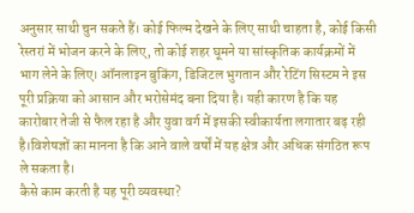अनुसार साथी चुन सकते हैं। कोई फिल्म देखने के लिए साथी चाहता है, कोई किसी रेस्तरां में भोजन करने के लिए, तो कोई शहर घूमने या सांस्कृतिक कार्यक्रमों में भाग लेने के लिए। ऑनलाइन बुकिंग, डिजिटल भुगतान और रेटिंग सिस्टम ने इस पूरी प्रक्रिया को आसान और भरोसेमंद बना दिया है। यही कारण है कि यह कारोबार तेजी से फैल रहा है और युवा वर्ग में इसकी स्वीकार्यता लगातार बढ़ रही है।विशेषज्ञों का मानना है कि आने वाले वर्षों में यह क्षेत्र और अधिक संगठित रूप ले सकता है।
कैसे काम करती है यह पूरी व्यवस्था?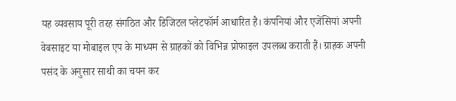यह व्यवसाय पूरी तरह संगठित और डिजिटल प्लेटफॉर्म आधारित है। कंपनियां और एजेंसियां अपनी वेबसाइट या मोबाइल एप के माध्यम से ग्राहकों को विभिन्न प्रोफाइल उपलब्ध कराती हैं। ग्राहक अपनी पसंद के अनुसार साथी का चयन कर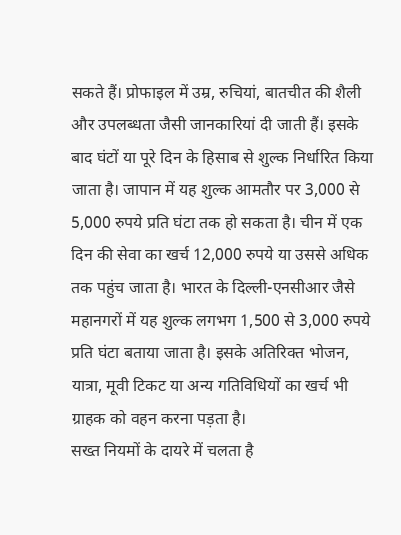सकते हैं। प्रोफाइल में उम्र, रुचियां, बातचीत की शैली और उपलब्धता जैसी जानकारियां दी जाती हैं। इसके बाद घंटों या पूरे दिन के हिसाब से शुल्क निर्धारित किया जाता है। जापान में यह शुल्क आमतौर पर 3,000 से 5,000 रुपये प्रति घंटा तक हो सकता है। चीन में एक दिन की सेवा का खर्च 12,000 रुपये या उससे अधिक तक पहुंच जाता है। भारत के दिल्ली-एनसीआर जैसे महानगरों में यह शुल्क लगभग 1,500 से 3,000 रुपये प्रति घंटा बताया जाता है। इसके अतिरिक्त भोजन, यात्रा, मूवी टिकट या अन्य गतिविधियों का खर्च भी ग्राहक को वहन करना पड़ता है।
सख्त नियमों के दायरे में चलता है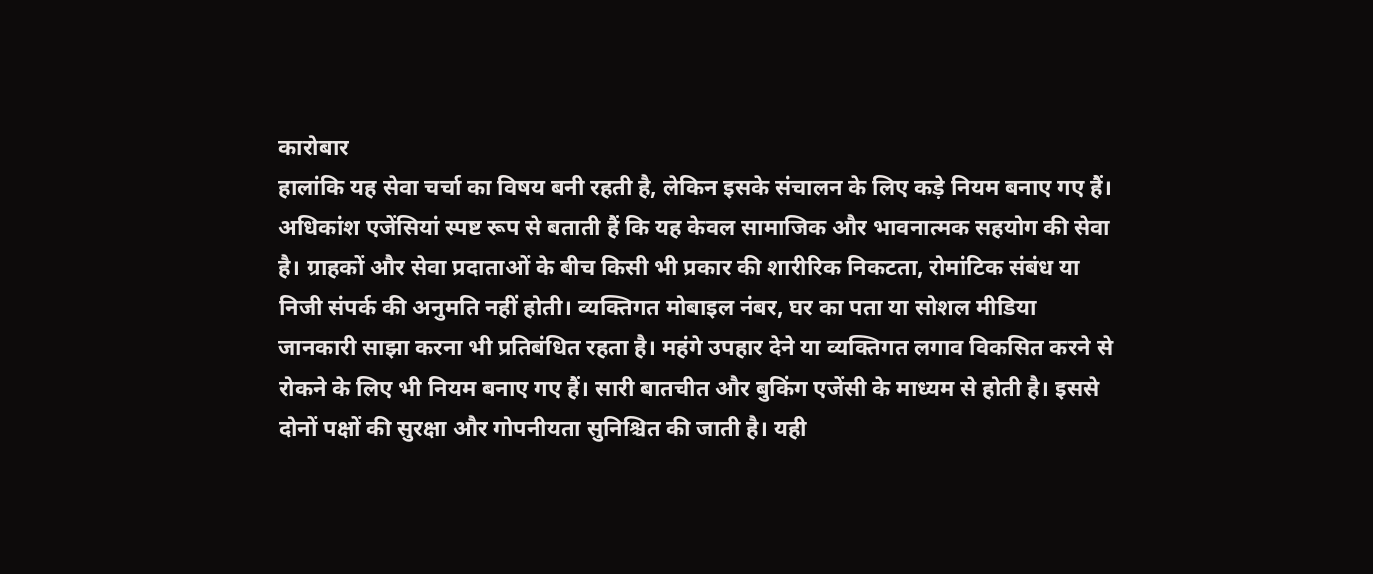कारोबार
हालांकि यह सेवा चर्चा का विषय बनी रहती है, लेकिन इसके संचालन के लिए कड़े नियम बनाए गए हैं। अधिकांश एजेंसियां स्पष्ट रूप से बताती हैं कि यह केवल सामाजिक और भावनात्मक सहयोग की सेवा है। ग्राहकों और सेवा प्रदाताओं के बीच किसी भी प्रकार की शारीरिक निकटता, रोमांटिक संबंध या निजी संपर्क की अनुमति नहीं होती। व्यक्तिगत मोबाइल नंबर, घर का पता या सोशल मीडिया जानकारी साझा करना भी प्रतिबंधित रहता है। महंगे उपहार देने या व्यक्तिगत लगाव विकसित करने से रोकने के लिए भी नियम बनाए गए हैं। सारी बातचीत और बुकिंग एजेंसी के माध्यम से होती है। इससे दोनों पक्षों की सुरक्षा और गोपनीयता सुनिश्चित की जाती है। यही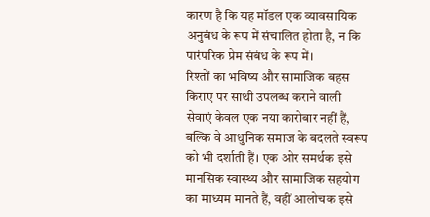कारण है कि यह मॉडल एक व्यावसायिक अनुबंध के रूप में संचालित होता है, न कि पारंपरिक प्रेम संबंध के रूप में।
रिश्तों का भविष्य और सामाजिक बहस
किराए पर साथी उपलब्ध कराने वाली सेवाएं केवल एक नया कारोबार नहीं हैं, बल्कि वे आधुनिक समाज के बदलते स्वरूप को भी दर्शाती हैं। एक ओर समर्थक इसे मानसिक स्वास्थ्य और सामाजिक सहयोग का माध्यम मानते हैं, वहीं आलोचक इसे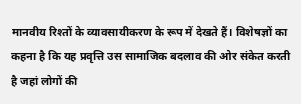मानवीय रिश्तों के व्यावसायीकरण के रूप में देखते हैं। विशेषज्ञों का कहना है कि यह प्रवृत्ति उस सामाजिक बदलाव की ओर संकेत करती है जहां लोगों की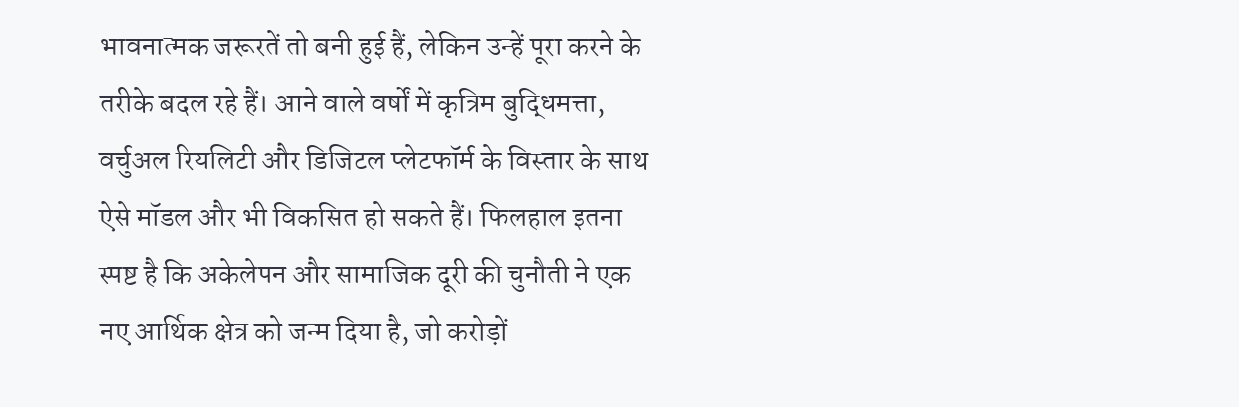भावनात्मक जरूरतें तो बनी हुई हैं, लेकिन उन्हें पूरा करने के तरीके बदल रहे हैं। आने वाले वर्षों में कृत्रिम बुद्धिमत्ता, वर्चुअल रियलिटी और डिजिटल प्लेटफॉर्म के विस्तार के साथ ऐसे मॉडल और भी विकसित हो सकते हैं। फिलहाल इतना स्पष्ट है कि अकेलेपन और सामाजिक दूरी की चुनौती ने एक नए आर्थिक क्षेत्र को जन्म दिया है, जो करोड़ों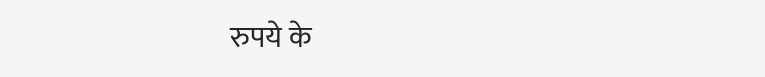रुपये के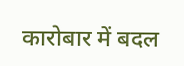कारोबार में बदल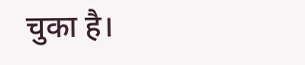चुका है।